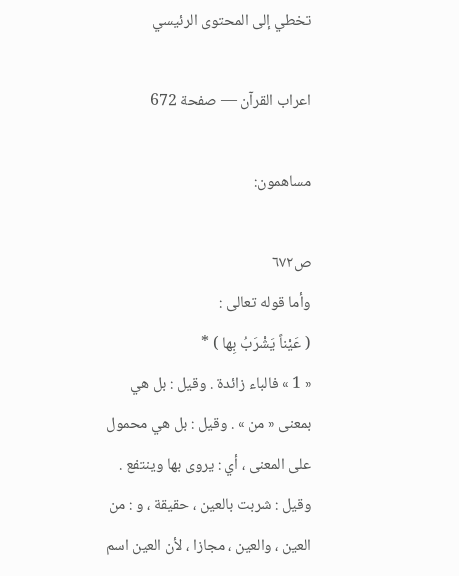تخطي إلى المحتوى الرئيسي

اعراب القرآن — صفحة 672

مساهمون:

ص٦٧٢
وأما قوله تعالى :
( عَيْناً يَشْرَبُ بِها ) *
« 1 » فالباء زائدة . وقيل : بل هي بمعنى « من » . وقيل : بل هي محمول على المعنى ، أي : يروى بها وينتفع . وقيل : شربت بالعين ، حقيقة ، و : من العين ، والعين ، مجازا ، لأن العين اسم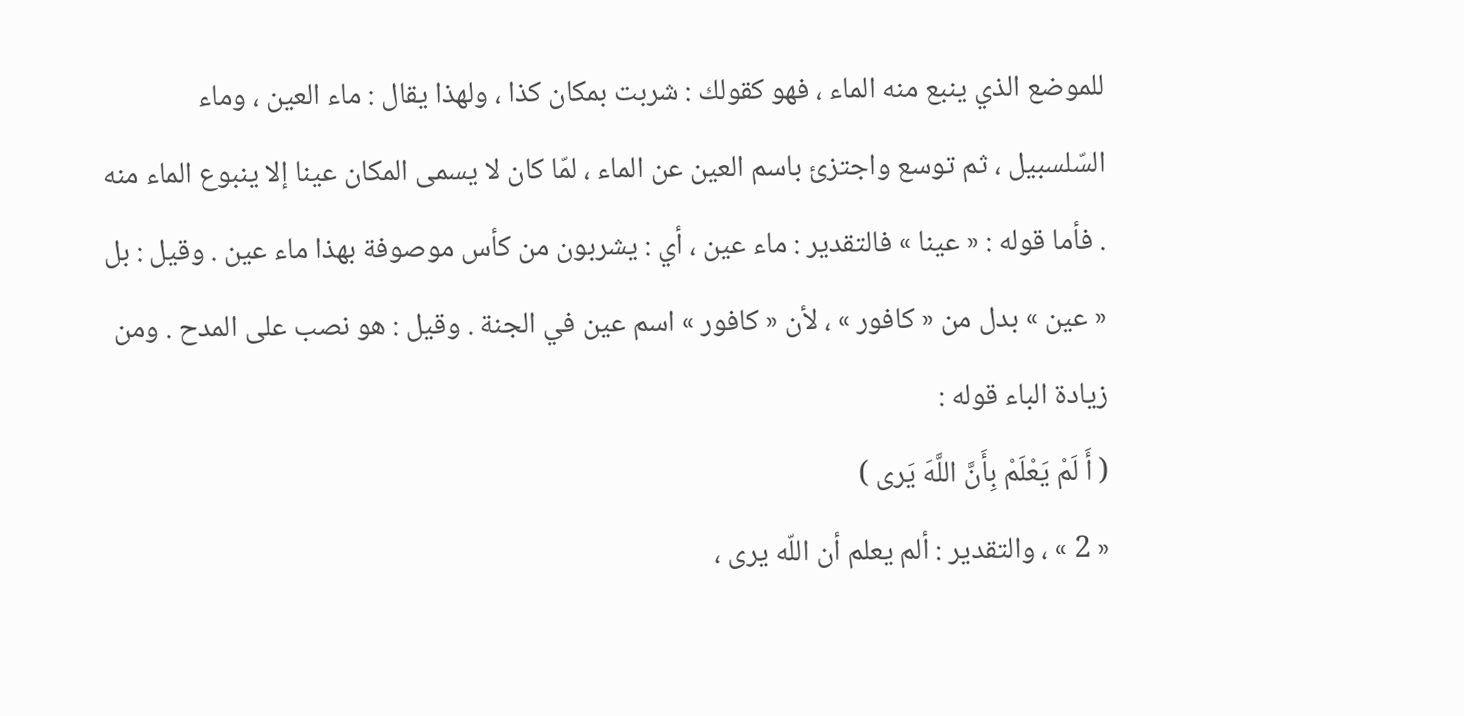للموضع الذي ينبع منه الماء ، فهو كقولك : شربت بمكان كذا ، ولهذا يقال : ماء العين ، وماء السّلسبيل ، ثم توسع واجتزئ باسم العين عن الماء ، لمّا كان لا يسمى المكان عينا إلا ينبوع الماء منه . فأما قوله : « عينا » فالتقدير : ماء عين ، أي : يشربون من كأس موصوفة بهذا ماء عين . وقيل : بل « عين » بدل من « كافور » ، لأن « كافور » اسم عين في الجنة . وقيل : هو نصب على المدح . ومن زيادة الباء قوله :
( أَ لَمْ يَعْلَمْ بِأَنَّ اللَّهَ يَرى )
« 2 » ، والتقدير : ألم يعلم أن اللّه يرى ،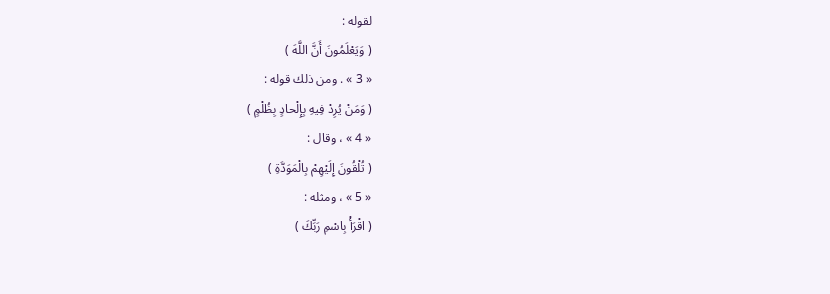لقوله :
( وَيَعْلَمُونَ أَنَّ اللَّهَ )
« 3 » . ومن ذلك قوله :
( وَمَنْ يُرِدْ فِيهِ بِإِلْحادٍ بِظُلْمٍ )
« 4 » ، وقال :
( تُلْقُونَ إِلَيْهِمْ بِالْمَوَدَّةِ )
« 5 » ، ومثله :
( اقْرَأْ بِاسْمِ رَبِّكَ )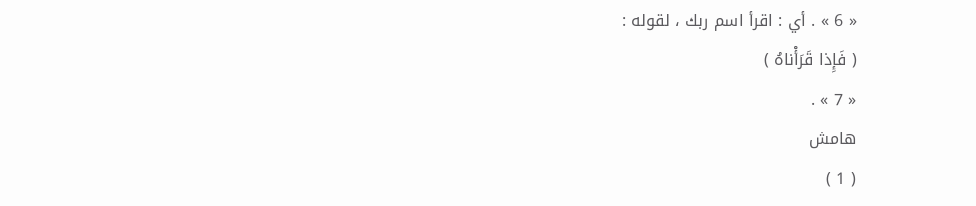« 6 » . أي : اقرأ اسم ربك ، لقوله :
( فَإِذا قَرَأْناهُ )
« 7 » .
هامش
( 1 )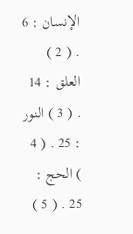الإنسان : 6 . ( 2 ) العلق : 14 . ( 3 ) النور : 25 . ( 4 ) الحج : 25 . ( 5 )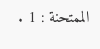الممتحنة : 1 .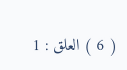( 6 ) العلق : 1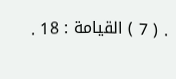. ( 7 ) القيامة : 18 .